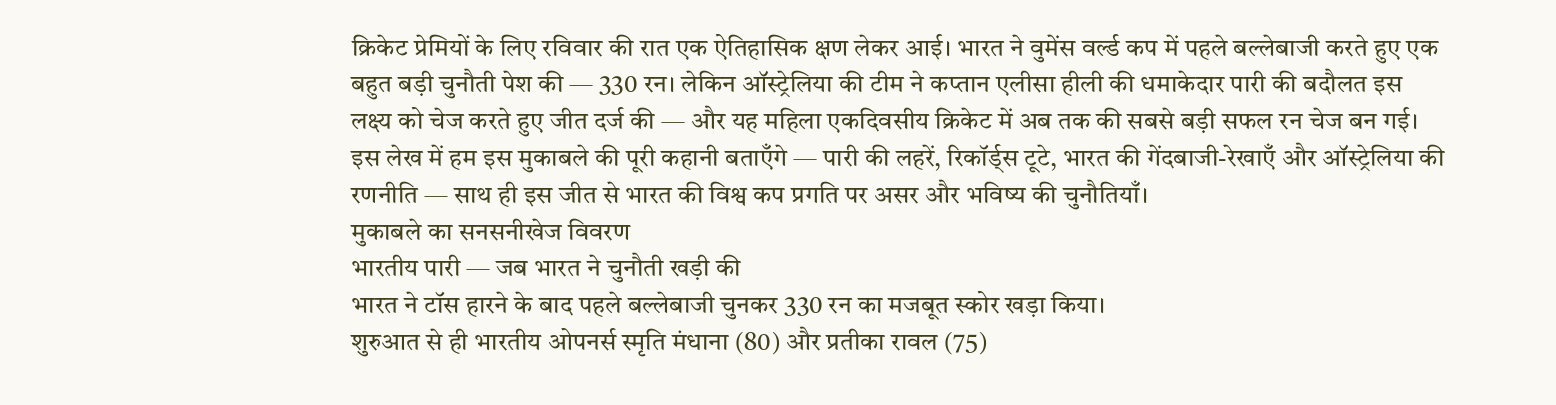क्रिकेट प्रेमियों के लिए रविवार की रात एक ऐतिहासिक क्षण लेकर आई। भारत ने वुमेंस वर्ल्ड कप में पहले बल्लेबाजी करते हुए एक बहुत बड़ी चुनौती पेश की — 330 रन। लेकिन ऑस्ट्रेलिया की टीम ने कप्तान एलीसा हीली की धमाकेदार पारी की बदौलत इस लक्ष्य को चेज करते हुए जीत दर्ज की — और यह महिला एकदिवसीय क्रिकेट में अब तक की सबसे बड़ी सफल रन चेज बन गई।
इस लेख में हम इस मुकाबले की पूरी कहानी बताएँगे — पारी की लहरें, रिकॉर्ड्स टूटे, भारत की गेंदबाजी-रेखाएँ और ऑस्ट्रेलिया की रणनीति — साथ ही इस जीत से भारत की विश्व कप प्रगति पर असर और भविष्य की चुनौतियाँ।
मुकाबले का सनसनीखेज विवरण
भारतीय पारी — जब भारत ने चुनौती खड़ी की
भारत ने टॉस हारने के बाद पहले बल्लेबाजी चुनकर 330 रन का मजबूत स्कोर खड़ा किया।
शुरुआत से ही भारतीय ओपनर्स स्मृति मंधाना (80) और प्रतीका रावल (75)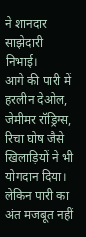ने शानदार साझेदारी निभाई।
आगे की पारी में हरलीन देओल, जेमीमर रॉड्रिग्स, रिचा घोष जैसे खिलाड़ियों ने भी योगदान दिया। लेकिन पारी का अंत मजबूत नहीं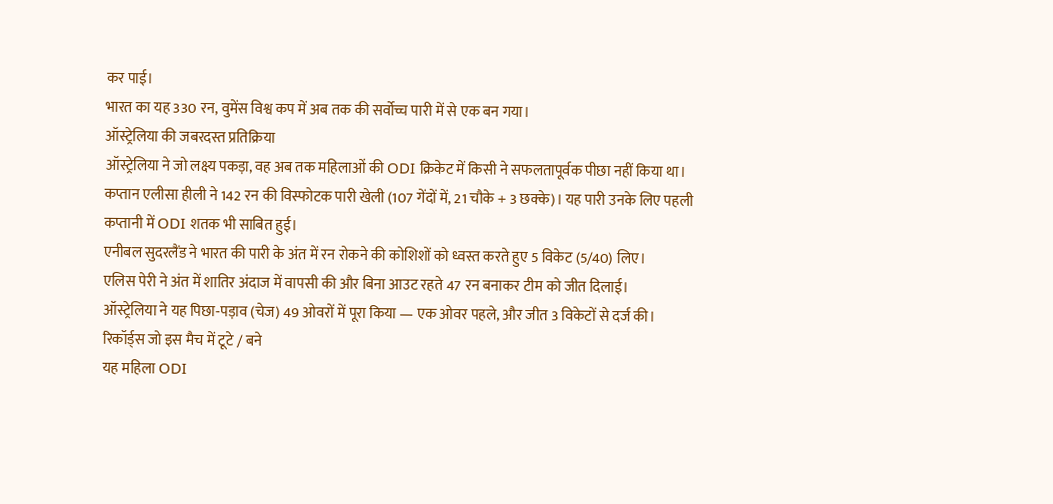कर पाई।
भारत का यह 330 रन, वुमेंस विश्व कप में अब तक की सर्वोच्च पारी में से एक बन गया।
ऑस्ट्रेलिया की जबरदस्त प्रतिक्रिया
ऑस्ट्रेलिया ने जो लक्ष्य पकड़ा, वह अब तक महिलाओं की ODI क्रिकेट में किसी ने सफलतापूर्वक पीछा नहीं किया था।
कप्तान एलीसा हीली ने 142 रन की विस्फोटक पारी खेली (107 गेंदों में, 21 चौके + 3 छक्के)। यह पारी उनके लिए पहली कप्तानी में ODI शतक भी साबित हुई।
एनीबल सुदरलैंड ने भारत की पारी के अंत में रन रोकने की कोशिशों को ध्वस्त करते हुए 5 विकेट (5/40) लिए।
एलिस पेरी ने अंत में शातिर अंदाज में वापसी की और बिना आउट रहते 47 रन बनाकर टीम को जीत दिलाई।
ऑस्ट्रेलिया ने यह पिछा‑पड़ाव (चेज) 49 ओवरों में पूरा किया — एक ओवर पहले, और जीत 3 विकेटों से दर्ज की।
रिकॉर्ड्स जो इस मैच में टूटे / बने
यह महिला ODI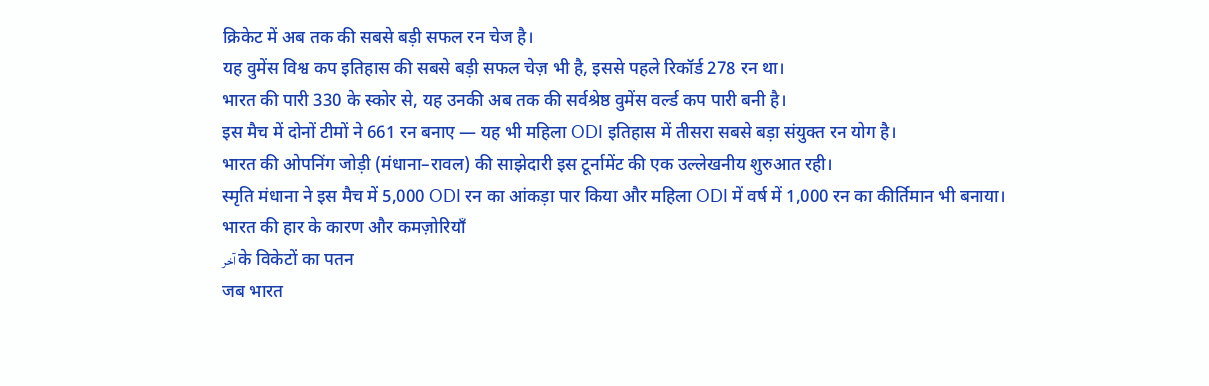क्रिकेट में अब तक की सबसे बड़ी सफल रन चेज है।
यह वुमेंस विश्व कप इतिहास की सबसे बड़ी सफल चेज़ भी है, इससे पहले रिकॉर्ड 278 रन था।
भारत की पारी 330 के स्कोर से, यह उनकी अब तक की सर्वश्रेष्ठ वुमेंस वर्ल्ड कप पारी बनी है।
इस मैच में दोनों टीमों ने 661 रन बनाए — यह भी महिला ODI इतिहास में तीसरा सबसे बड़ा संयुक्त रन योग है।
भारत की ओपनिंग जोड़ी (मंधाना–रावल) की साझेदारी इस टूर्नामेंट की एक उल्लेखनीय शुरुआत रही।
स्मृति मंधाना ने इस मैच में 5,000 ODI रन का आंकड़ा पार किया और महिला ODI में वर्ष में 1,000 रन का कीर्तिमान भी बनाया।
भारत की हार के कारण और कमज़ोरियाँ
آخر के विकेटों का पतन
जब भारत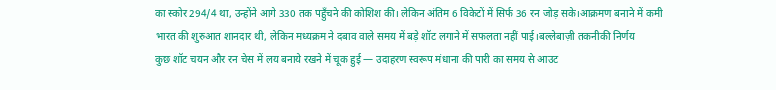का स्कोर 294/4 था, उन्होंने आगे 330 तक पहुँचने की कोशिश की। लेकिन अंतिम 6 विकेटों में सिर्फ 36 रन जोड़ सके।आक्रमण बनाने में कमी
भारत की शुरुआत शानदार थी, लेकिन मध्यक्रम ने दबाव वाले समय में बड़े शॉट लगाने में सफलता नहीं पाई।बल्लेबाज़ी तकनीकी निर्णय
कुछ शॉट चयन और रन चेस में लय बनाये रखने में चूक हुई — उदाहरण स्वरूप मंधाना की पारी का समय से आउट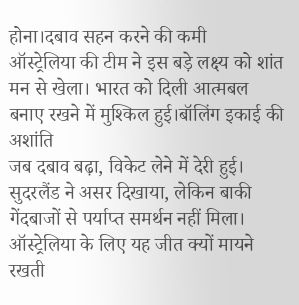होना।दबाव सहन करने की कमी
ऑस्ट्रेलिया की टीम ने इस बड़े लक्ष्य को शांत मन से खेला। भारत को दिली आत्मबल बनाए रखने में मुश्किल हुई।बॉलिंग इकाई की अशांति
जब दबाव बढ़ा, विकेट लेने में देरी हुई। सुदरलैंड ने असर दिखाया, लेकिन बाकी गेंदबाजों से पर्याप्त समर्थन नहीं मिला।
ऑस्ट्रेलिया के लिए यह जीत क्यों मायने रखती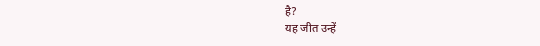है?
यह जीत उन्हें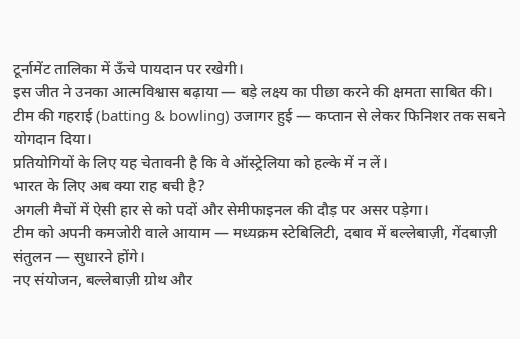टूर्नामेंट तालिका में ऊँचे पायदान पर रखेगी।
इस जीत ने उनका आत्मविश्वास बढ़ाया — बड़े लक्ष्य का पीछा करने की क्षमता साबित की।
टीम की गहराई (batting & bowling) उजागर हुई — कप्तान से लेकर फिनिशर तक सबने योगदान दिया।
प्रतियोगियों के लिए यह चेतावनी है कि वे ऑस्ट्रेलिया को हल्के में न लें।
भारत के लिए अब क्या राह बची है?
अगली मैचों में ऐसी हार से को पदों और सेमीफाइनल की दौड़ पर असर पड़ेगा।
टीम को अपनी कमजोरी वाले आयाम — मध्यक्रम स्टेबिलिटी, दबाव में बल्लेबाज़ी, गेंदबाज़ी संतुलन — सुधारने होंगे।
नए संयोजन, बल्लेबाज़ी ग्रोथ और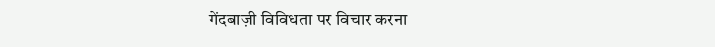गेंदबाज़ी विविधता पर विचार करना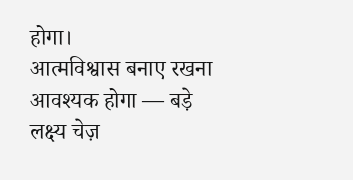होगा।
आत्मविश्वास बनाए रखना आवश्यक होगा — बड़े लक्ष्य चेज़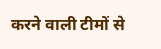करने वाली टीमों से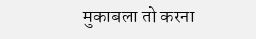मुकाबला तो करना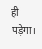ही पड़ेगा।